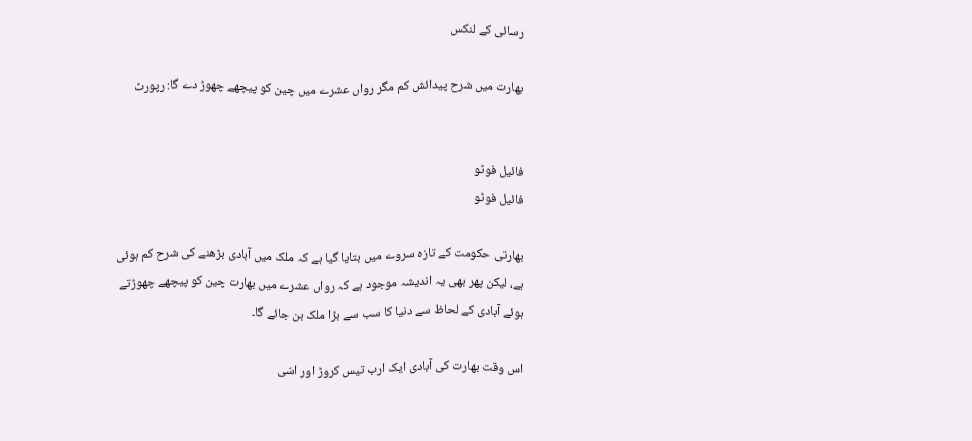رسائی کے لنکس

بھارت میں شرح پیدائش کم مگر رواں عشرے میں چین کو پیچھے چھوڑ دے گا: رپورٹ


فائیل فوٹو
فائیل فوٹو

بھارتی حکومت کے تازہ سروے میں بتایا گیا ہے کہ ملک میں آبادی بڑھنے کی شرح کم ہوئی ہے، لیکن پھر بھی یہ اندیشہ موجود ہے کہ رواں عشرے میں بھارت چین کو پیچھے چھوڑتے ہوئے آبادی کے لحاظ سے دنیا کا سب سے بڑا ملک بن جائے گا۔

اس وقت بھارت کی آبادی ایک ارب تیس کروڑ اور اسّی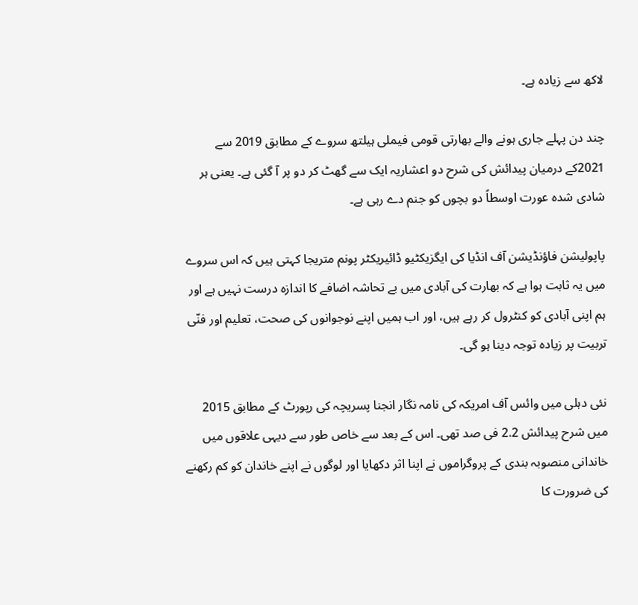لاکھ سے زیادہ ہے۔

چند دن پہلے جاری ہونے والے بھارتی قومی فیملی ہیلتھ سروے کے مطابق 2019 سے 2021کے درمیان پیدائش کی شرح دو اعشاریہ ایک سے گھٹ کر دو پر آ گئی ہے۔ یعنی ہر شادی شدہ عورت اوسطاً دو بچوں کو جنم دے رہی ہے۔

پاپولیشن فاؤنڈیشن آف انڈیا کی ایگزیکٹیو ڈائیریکٹر پونم متریجا کہتی ہیں کہ اس سروے میں یہ ثابت ہوا ہے کہ بھارت کی آبادی میں بے تحاشہ اضافے کا اندازہ درست نہیں ہے اور ہم اپنی آبادی کو کنٹرول کر رہے ہیں، اور اب ہمیں اپنے نوجوانوں کی صحت، تعلیم اور فنّی تربیت پر زیادہ توجہ دینا ہو گی۔

نئی دہلی میں وائس آف امریکہ کی نامہ نگار انجنا پسریچہ کی رپورٹ کے مطابق 2015 میں شرح پیدائش 2.2 فی صد تھی۔ اس کے بعد سے خاص طور سے دیہی علاقوں میں خاندانی منصوبہ بندی کے پروگراموں نے اپنا اثر دکھایا اور لوگوں نے اپنے خاندان کو کم رکھنے کی ضرورت کا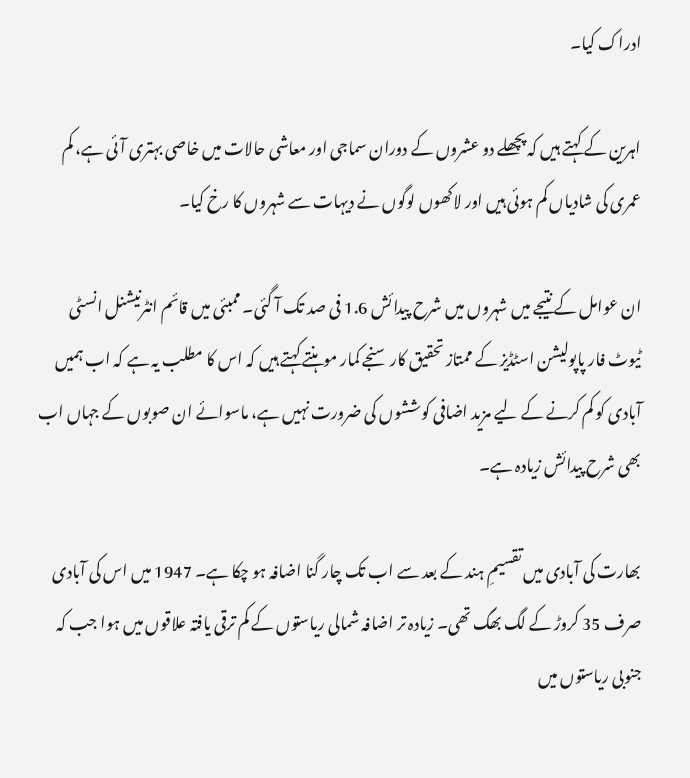ادراک کیا۔

اہرین کے کہتے ہیں کہ پچھلے دو عشروں کے دوران سماجی اور معاشی حالات میں خاصی بہتری آئی ہے، کم عمری کی شادیاں کم ہوئی ہیں اور لاکھوں لوگوں نے دیہات سے شہروں کا رخ کیا۔

ان عوامل کے نتیجے میں شہروں میں شرح پیدائش 1.6 فی صد تک آ گئی۔ ممبئی میں قائم انٹرنیشنل انسٹی ٹیوٹ فار پاپولیشن اسٹڈیز کے ممتاز تحقیق کار سنجے کمار موہنتے کہتے ہیں کہ اس کا مطلب یہ ہے کہ اب ہمیں آبادی کو کم کرنے کے لیے مزید اضافی کوششوں کی ضرورت نہیں ہے، ماسوائے ان صوبوں کے جہاں اب بھی شرح پیدائش زیادہ ہے۔

بھارت کی آبادی میں تقسیمِ ہند کے بعد سے اب تک چار گنا اضافہ ہو چکا ہے۔ 1947 میں اس کی آبادی صرف 35 کروڑ کے لگ بھگ تھی۔ زیادہ تر اضافہ شمالی ریاستوں کے کم ترقی یافتہ علاقوں میں ہوا جب کہ جنوبی ریاستوں میں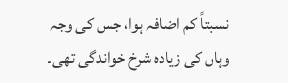نسبتاً کم اضافہ ہوا، جس کی وجہ وہاں کی زیادہ شرخ خواندگی تھی۔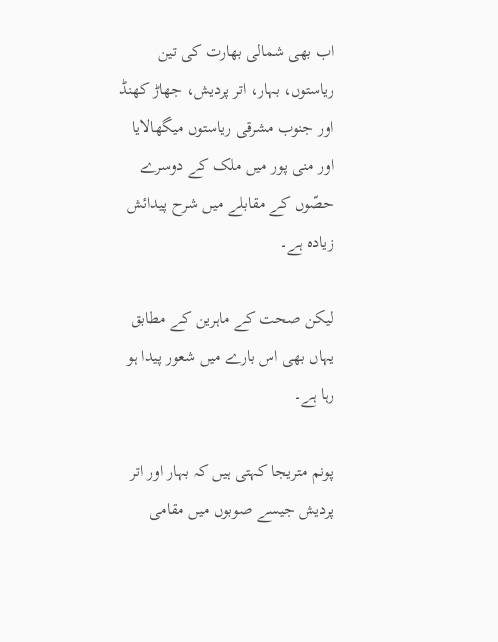اب بھی شمالی بھارت کی تین ریاستوں، بہار، اتر پردیش، جھاڑ کھنڈ اور جنوب مشرقی ریاستوں میگھالایا اور منی پور میں ملک کے دوسرے حصّوں کے مقابلے میں شرح پیدائش زیادہ ہے۔

لیکن صحت کے ماہرین کے مطابق یہاں بھی اس بارے میں شعور پیدا ہو رہا ہے۔

پونم متریجا کہتی ہیں کہ بہار اور اتر پردیش جیسے صوبوں میں مقامی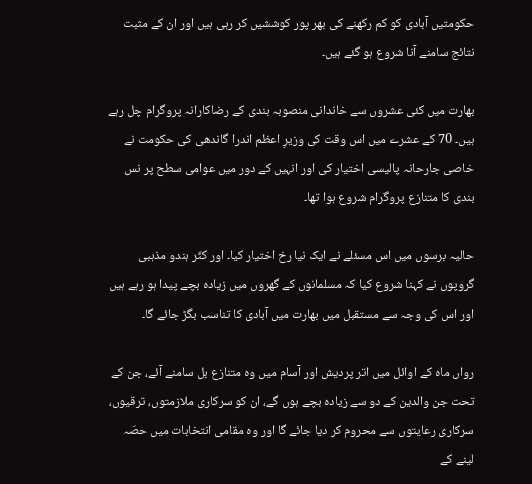حکومتیں آبادی کو کم رکھنے کی بھر پور کوششیں کر رہی ہیں اور ان کے مثبت نتائج سامنے آنا شروع ہو گئے ہیں۔

بھارت میں کئی عشروں سے خاندانی منصوبہ بندی کے رضاکارانہ پروگرام چل رہے ہیں۔ 70 کے عشرے میں اس وقت کی وزیرِ اعظم اندرا گاندھی کی حکومت نے خاصی جارحانہ پالیسی اختیار کی اور انہیں کے دور میں عوامی سطح پر نس بندی کا متنازع پروگرام شروع ہوا تھا۔

حالیہ برسوں میں اس مسئلے نے ایک نیا رخ اختیار کیا۔ اور کٹّر ہندو مذہبی گروپوں نے کہنا شروع کیا کہ مسلمانوں کے گھروں میں زیادہ بچے پیدا ہو رہے ہیں اور اس کی وجہ سے مستقبل میں بھارت میں آبادی کا تناسب بگڑ جائے گا۔

رواں ماہ کے اوائل میں اتر پردیش اور آسام میں وہ متنازع بل سامنے آئے، جن کے تحت جن والدین کے دو سے زیادہ بچے ہوں گے، ان کو سرکاری ملازمتوں، ترقیوں، سرکاری رعایتوں سے محروم کر دیا جائے گا اور وہ مقامی انتخابات میں حصّہ لینے کے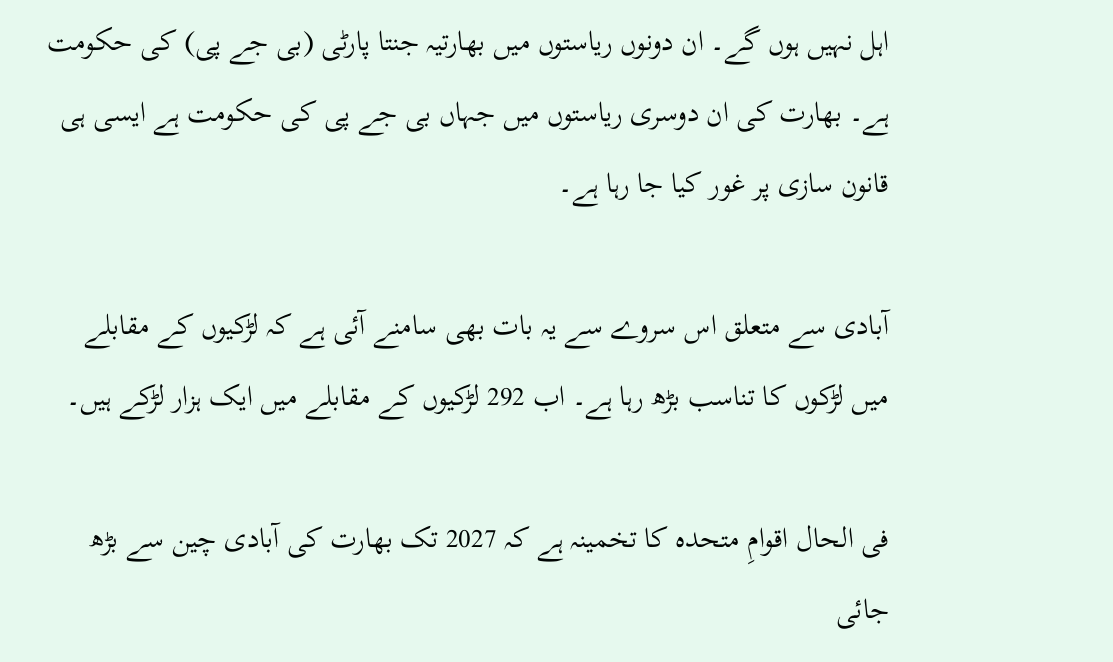اہل نہیں ہوں گے۔ ان دونوں ریاستوں میں بھارتیہ جنتا پارٹی (بی جے پی) کی حکومت ہے۔ بھارت کی ان دوسری ریاستوں میں جہاں بی جے پی کی حکومت ہے ایسی ہی قانون سازی پر غور کیا جا رہا ہے۔

آبادی سے متعلق اس سروے سے یہ بات بھی سامنے آئی ہے کہ لڑکیوں کے مقابلے میں لڑکوں کا تناسب بڑھ رہا ہے۔ اب 292 لڑکیوں کے مقابلے میں ایک ہزار لڑکے ہیں۔

فی الحال اقوامِ متحدہ کا تخمینہ ہے کہ 2027 تک بھارت کی آبادی چین سے بڑھ جائی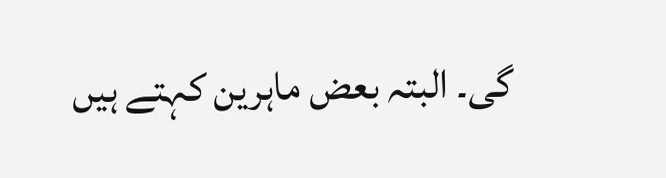گی۔ البتہ بعض ماہرین کہتے ہیں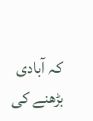کہ آبادی بڑھنے کی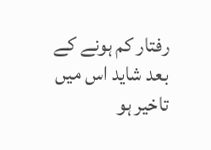رفتار کم ہونے کے بعد شاید اس میں تاخیر ہو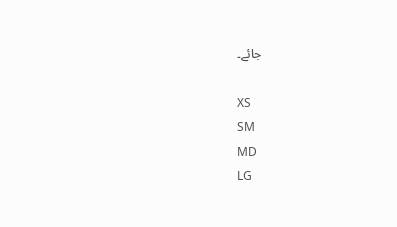جائے۔

XS
SM
MD
LG